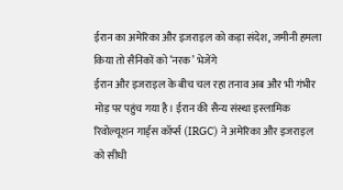ईरान का अमेरिका और इजराइल को कड़ा संदेश, जमीनी हमला किया तो सैनिकों को ‘नरक’ भेजेंगे
ईरान और इजराइल के बीच चल रहा तनाव अब और भी गंभीर मोड़ पर पहुंच गया है। ईरान की सैन्य संस्था इस्लामिक रिवोल्यूशन गार्ड्स कॉर्प्स (IRGC) ने अमेरिका और इजराइल को सीधी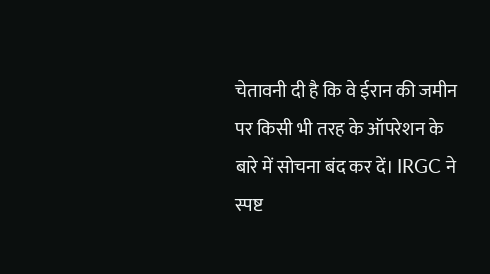चेतावनी दी है कि वे ईरान की जमीन पर किसी भी तरह के ऑपरेशन के बारे में सोचना बंद कर दें। IRGC ने स्पष्ट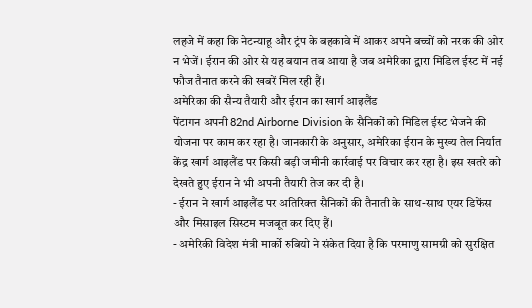लहजे में कहा कि नेटन्याहू और ट्रंप के बहकावे में आकर अपने बच्चों को नरक की ओर न भेजें। ईरान की ओर से यह बयान तब आया है जब अमेरिका द्वारा मिडिल ईस्ट में नई फौज तैनात करने की खबरें मिल रही हैं।
अमेरिका की सैन्य तैयारी और ईरान का खार्ग आइलैंड
पेंटागन अपनी 82nd Airborne Division के सैनिकों को मिडिल ईस्ट भेजने की योजना पर काम कर रहा है। जानकारी के अनुसार, अमेरिका ईरान के मुख्य तेल निर्यात केंद्र खार्ग आइलैंड पर किसी बड़ी जमीनी कार्रवाई पर विचार कर रहा है। इस खतरे को देखते हुए ईरान ने भी अपनी तैयारी तेज कर दी है।
- ईरान ने खार्ग आइलैंड पर अतिरिक्त सैनिकों की तैनाती के साथ-साथ एयर डिफेंस और मिसाइल सिस्टम मजबूत कर दिए हैं।
- अमेरिकी विदेश मंत्री मार्को रुबियो ने संकेत दिया है कि परमाणु सामग्री को सुरक्षित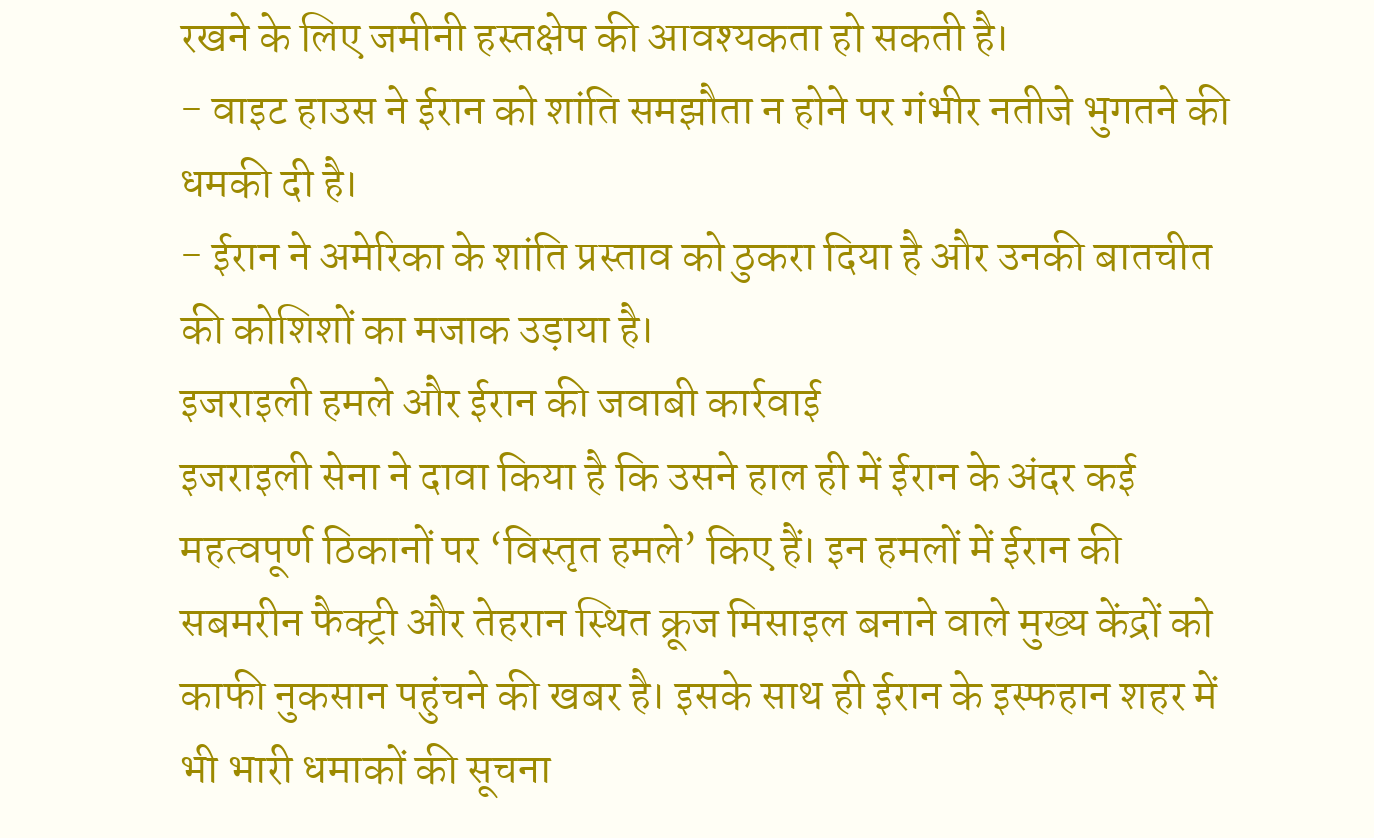रखने के लिए जमीनी हस्तक्षेप की आवश्यकता हो सकती है।
- वाइट हाउस ने ईरान को शांति समझौता न होने पर गंभीर नतीजे भुगतने की धमकी दी है।
- ईरान ने अमेरिका के शांति प्रस्ताव को ठुकरा दिया है और उनकी बातचीत की कोशिशों का मजाक उड़ाया है।
इजराइली हमले और ईरान की जवाबी कार्रवाई
इजराइली सेना ने दावा किया है कि उसने हाल ही में ईरान के अंदर कई महत्वपूर्ण ठिकानों पर ‘विस्तृत हमले’ किए हैं। इन हमलों में ईरान की सबमरीन फैक्ट्री और तेहरान स्थित क्रूज मिसाइल बनाने वाले मुख्य केंद्रों को काफी नुकसान पहुंचने की खबर है। इसके साथ ही ईरान के इस्फहान शहर में भी भारी धमाकों की सूचना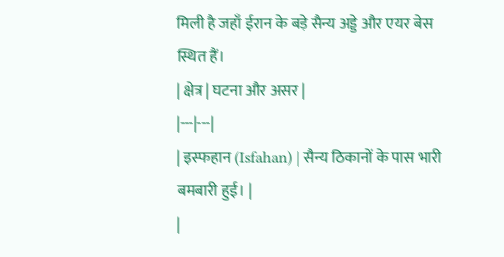मिली है जहाँ ईरान के बड़े सैन्य अड्डे और एयर बेस स्थित हैं।
| क्षेत्र | घटना और असर |
|---|---|
| इस्फहान (Isfahan) | सैन्य ठिकानों के पास भारी बमबारी हुई। |
|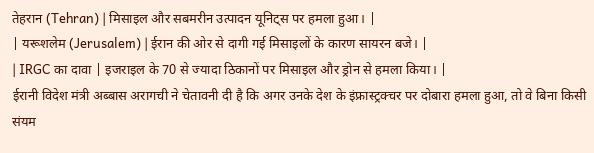तेहरान (Tehran) | मिसाइल और सबमरीन उत्पादन यूनिट्स पर हमला हुआ। |
| यरूशलेम (Jerusalem) | ईरान की ओर से दागी गई मिसाइलों के कारण सायरन बजे। |
| IRGC का दावा | इजराइल के 70 से ज्यादा ठिकानों पर मिसाइल और ड्रोन से हमला किया। |
ईरानी विदेश मंत्री अब्बास अरागची ने चेतावनी दी है कि अगर उनके देश के इंफ्रास्ट्रक्चर पर दोबारा हमला हुआ, तो वे बिना किसी संयम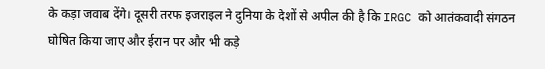के कड़ा जवाब देंगे। दूसरी तरफ इजराइल ने दुनिया के देशों से अपील की है कि IRGC को आतंकवादी संगठन घोषित किया जाए और ईरान पर और भी कड़े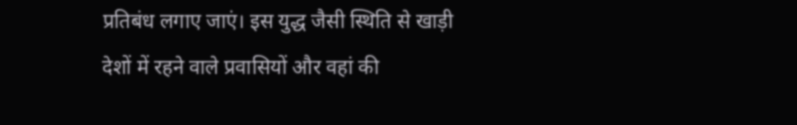प्रतिबंध लगाए जाएं। इस युद्ध जैसी स्थिति से खाड़ी देशों में रहने वाले प्रवासियों और वहां की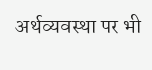अर्थव्यवस्था पर भी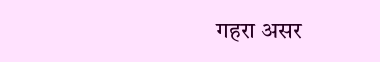गहरा असर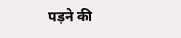पड़ने की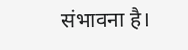संभावना है।